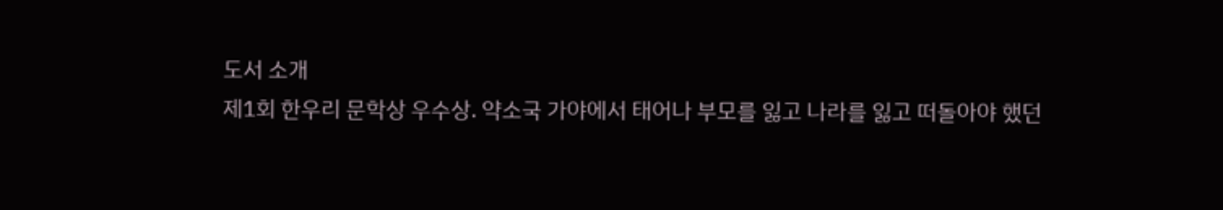도서 소개
제1회 한우리 문학상 우수상. 약소국 가야에서 태어나 부모를 잃고 나라를 잃고 떠돌아야 했던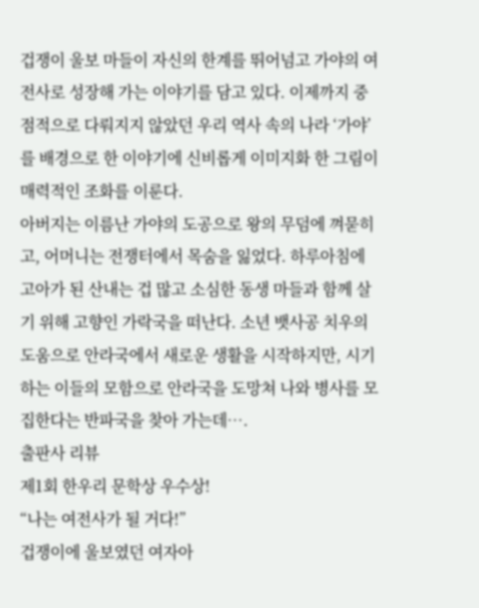겁쟁이 울보 마들이 자신의 한계를 뛰어넘고 가야의 여전사로 성장해 가는 이야기를 담고 있다. 이제까지 중점적으로 다뤄지지 않았던 우리 역사 속의 나라 ‘가야’를 배경으로 한 이야기에 신비롭게 이미지화 한 그림이 매력적인 조화를 이룬다.
아버지는 이름난 가야의 도공으로 왕의 무덤에 껴묻히고, 어머니는 전쟁터에서 목숨을 잃었다. 하루아침에 고아가 된 산내는 겁 많고 소심한 동생 마들과 함께 살기 위해 고향인 가락국을 떠난다. 소년 뱃사공 치우의 도움으로 안라국에서 새로운 생활을 시작하지만, 시기하는 이들의 모함으로 안라국을 도망쳐 나와 병사를 모집한다는 반파국을 찾아 가는데….
출판사 리뷰
제1회 한우리 문학상 우수상!
“나는 여전사가 될 거다!”
겁쟁이에 울보였던 여자아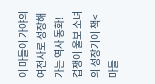이 마들이 가야의 여전사로 성장해 가는 역사 동화!
겁쟁이 울보 소녀의 성장기이 책<마들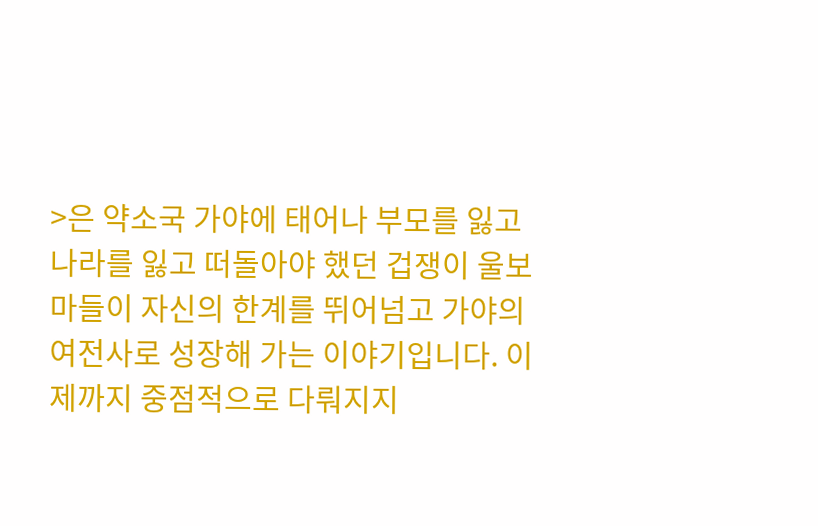>은 약소국 가야에 태어나 부모를 잃고 나라를 잃고 떠돌아야 했던 겁쟁이 울보 마들이 자신의 한계를 뛰어넘고 가야의 여전사로 성장해 가는 이야기입니다. 이제까지 중점적으로 다뤄지지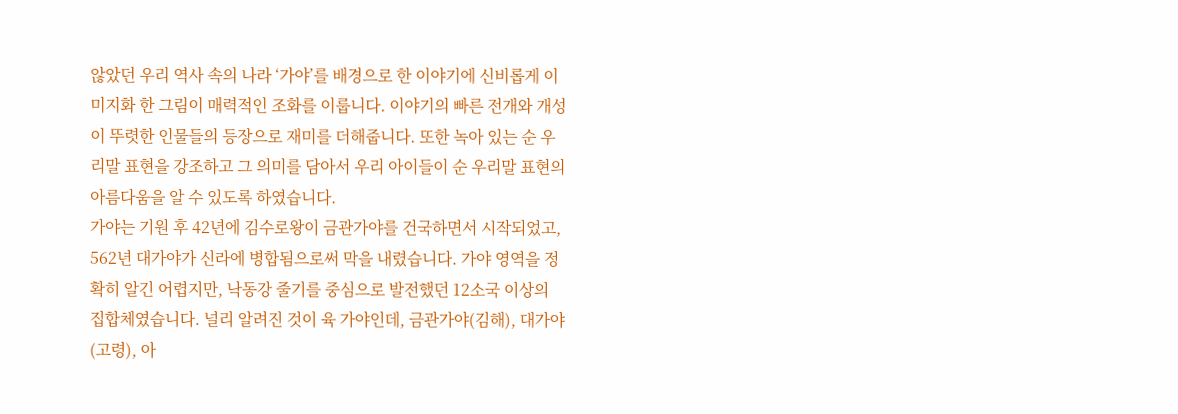않았던 우리 역사 속의 나라 ‘가야’를 배경으로 한 이야기에 신비롭게 이미지화 한 그림이 매력적인 조화를 이룹니다. 이야기의 빠른 전개와 개성이 뚜렷한 인물들의 등장으로 재미를 더해줍니다. 또한 녹아 있는 순 우리말 표현을 강조하고 그 의미를 담아서 우리 아이들이 순 우리말 표현의 아름다움을 알 수 있도록 하였습니다.
가야는 기원 후 42년에 김수로왕이 금관가야를 건국하면서 시작되었고, 562년 대가야가 신라에 병합됨으로써 막을 내렸습니다. 가야 영역을 정확히 알긴 어렵지만, 낙동강 줄기를 중심으로 발전했던 12소국 이상의 집합체였습니다. 널리 알려진 것이 육 가야인데, 금관가야(김해), 대가야(고령), 아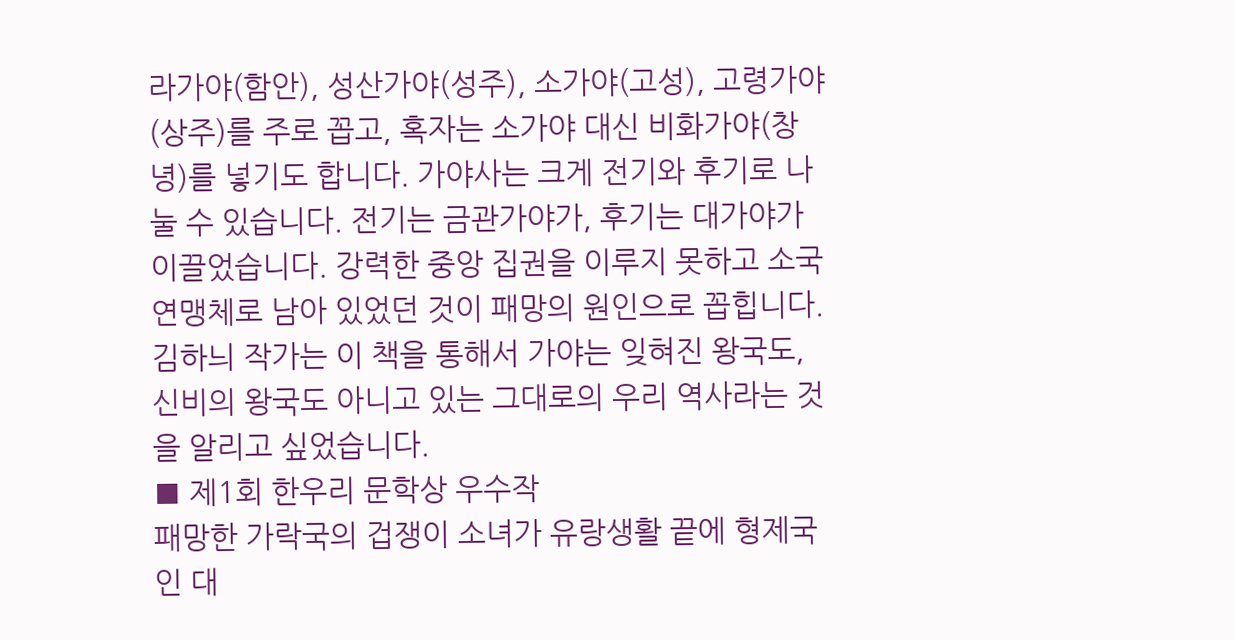라가야(함안), 성산가야(성주), 소가야(고성), 고령가야(상주)를 주로 꼽고, 혹자는 소가야 대신 비화가야(창녕)를 넣기도 합니다. 가야사는 크게 전기와 후기로 나눌 수 있습니다. 전기는 금관가야가, 후기는 대가야가 이끌었습니다. 강력한 중앙 집권을 이루지 못하고 소국 연맹체로 남아 있었던 것이 패망의 원인으로 꼽힙니다.
김하늬 작가는 이 책을 통해서 가야는 잊혀진 왕국도, 신비의 왕국도 아니고 있는 그대로의 우리 역사라는 것을 알리고 싶었습니다.
■ 제1회 한우리 문학상 우수작
패망한 가락국의 겁쟁이 소녀가 유랑생활 끝에 형제국인 대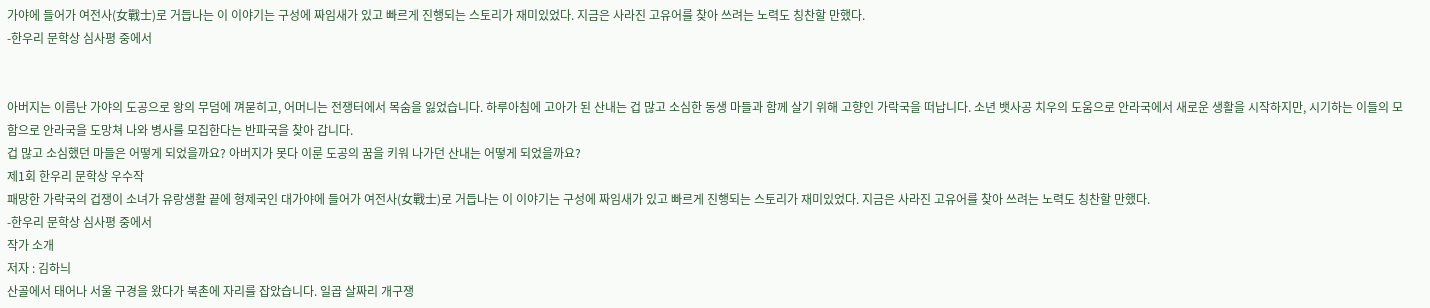가야에 들어가 여전사(女戰士)로 거듭나는 이 이야기는 구성에 짜임새가 있고 빠르게 진행되는 스토리가 재미있었다. 지금은 사라진 고유어를 찾아 쓰려는 노력도 칭찬할 만했다.
-한우리 문학상 심사평 중에서


아버지는 이름난 가야의 도공으로 왕의 무덤에 껴묻히고, 어머니는 전쟁터에서 목숨을 잃었습니다. 하루아침에 고아가 된 산내는 겁 많고 소심한 동생 마들과 함께 살기 위해 고향인 가락국을 떠납니다. 소년 뱃사공 치우의 도움으로 안라국에서 새로운 생활을 시작하지만, 시기하는 이들의 모함으로 안라국을 도망쳐 나와 병사를 모집한다는 반파국을 찾아 갑니다.
겁 많고 소심했던 마들은 어떻게 되었을까요? 아버지가 못다 이룬 도공의 꿈을 키워 나가던 산내는 어떻게 되었을까요?
제1회 한우리 문학상 우수작
패망한 가락국의 겁쟁이 소녀가 유랑생활 끝에 형제국인 대가야에 들어가 여전사(女戰士)로 거듭나는 이 이야기는 구성에 짜임새가 있고 빠르게 진행되는 스토리가 재미있었다. 지금은 사라진 고유어를 찾아 쓰려는 노력도 칭찬할 만했다.
-한우리 문학상 심사평 중에서
작가 소개
저자 : 김하늬
산골에서 태어나 서울 구경을 왔다가 북촌에 자리를 잡았습니다. 일곱 살짜리 개구쟁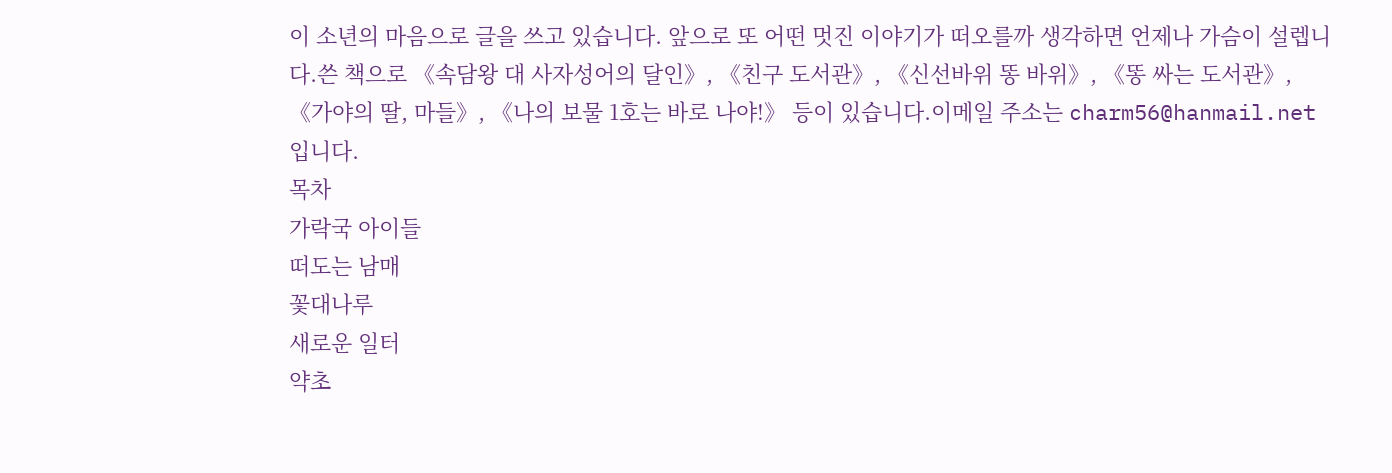이 소년의 마음으로 글을 쓰고 있습니다. 앞으로 또 어떤 멋진 이야기가 떠오를까 생각하면 언제나 가슴이 설렙니다.쓴 책으로 《속담왕 대 사자성어의 달인》, 《친구 도서관》, 《신선바위 똥 바위》, 《똥 싸는 도서관》, 《가야의 딸, 마들》, 《나의 보물 1호는 바로 나야!》 등이 있습니다.이메일 주소는 charm56@hanmail.net입니다.
목차
가락국 아이들
떠도는 남매
꽃대나루
새로운 일터
약초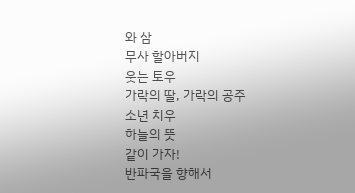와 삼
무사 할아버지
웃는 토우
가락의 딸, 가락의 공주
소년 치우
하늘의 뜻
같이 가자!
반파국을 향해서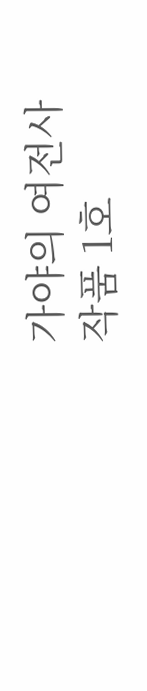가야의 여전사
작품 1호